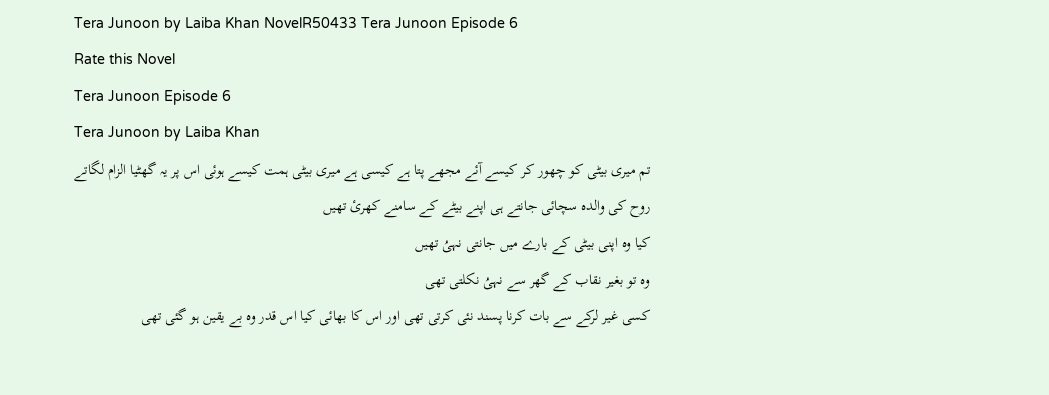Tera Junoon by Laiba Khan NovelR50433 Tera Junoon Episode 6
Rate this Novel
Tera Junoon Episode 6
Tera Junoon by Laiba Khan
تم میری بیٹی کو چھور کر کیسے آئے مجھے پتا ہے کیسی ہے میری بیٹی ہمت کیسے ہوئی اس پر یہ گھٹیا الزام لگاتے
روح کی والدہ سچائی جانتے ہی اپنے بیٹے کے سامنے کھرئ تھیں
کیا وہ اپنی بیٹی کے بارے میں جانتی نہیُ تھیں
وہ تو بغیر نقاب کے گھر سے نہیُ نکلتی تھی
کسی غیر لرکے سے بات کرنا پسند نئی کرتی تھی اور اس کا بھائی کیا اس قدر وہ بے یقین ہو گئی تھی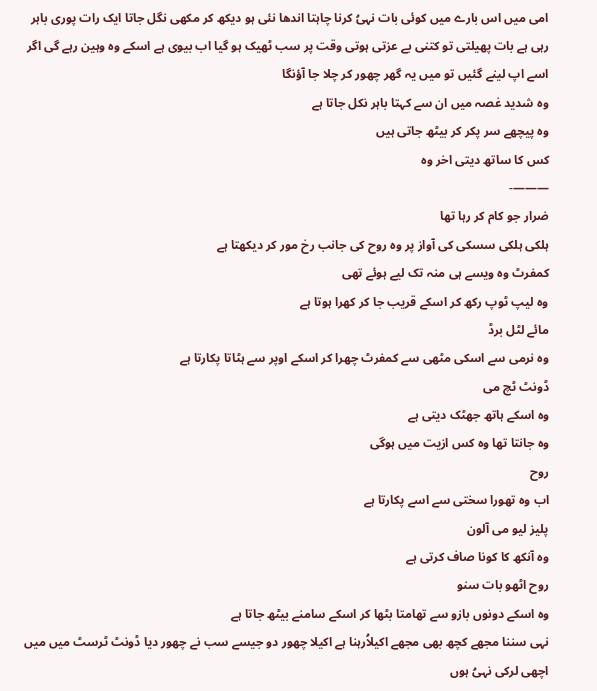امی میں اس بارے میں کوئی بات نہیُ کرنا چاہتا اندھا نئی ہو دیکھ کر مکھی نگل جاتا ایک رات پوری باہر رہی ہے بات پھیلتی تو کتنی بے عزتی ہوتی وقت پر سب ٹھیک ہو گیا اب بیوی ہے اسکے وہ وہین رہے گی اگر اسے اپ لینے گئیں تو میں یہ گھر چھور کر چلا جا آؤنگا
وہ شدید غصہ میں ان سے کہتا باہر نکل جاتا ہے
وہ پیچھے سر پکر کر بیٹھ جاتی ہیں
کس کا ساتھ دیتی اخر وہ
———-
ضرار جو کام کر رہا تھا
ہلکی ہلکی سسکی کی آواز پر وہ روح کی جانب رخ مور کر دیکھتا ہے
کمفرٹ وہ ویسے ہی منہ تک لیے ہوئے تھی
وہ لیپ ٹوپ رکھ کر اسکے قریب جا کر کھرا ہوتا ہے
مائے لٹل برڈ
وہ نرمی سے اسکی مٹھی سے کمفرٹ چھرا کر اسکے اوپر سے ہٹاتا پکارتا ہے
ڈونٹ ٹچ می
وہ اسکے ہاتھ جھٹک دیتی ہے
وہ جانتا تھا وہ کس ازیت میں ہوگی
روح
اب وہ تھورا سختی سے اسے پکارتا ہے
پلیز لیو می آلون
وہ آنکھ کا کونا صاف کرتی ہے
روح اٹھو بات سنو
وہ اسکے دونوں بازو سے تھامتا بٹھا کر اسکے سامنے بیٹھ جاتا ہے
نہی سننا مجھے کچھ بھی مجھے اکیلاُرہنا ہے اکیلا چھور دو جیسے سب نے چھور دیا ڈونٹ ٹرسٹ میں میں اچھی لرکی نہیُ ہوں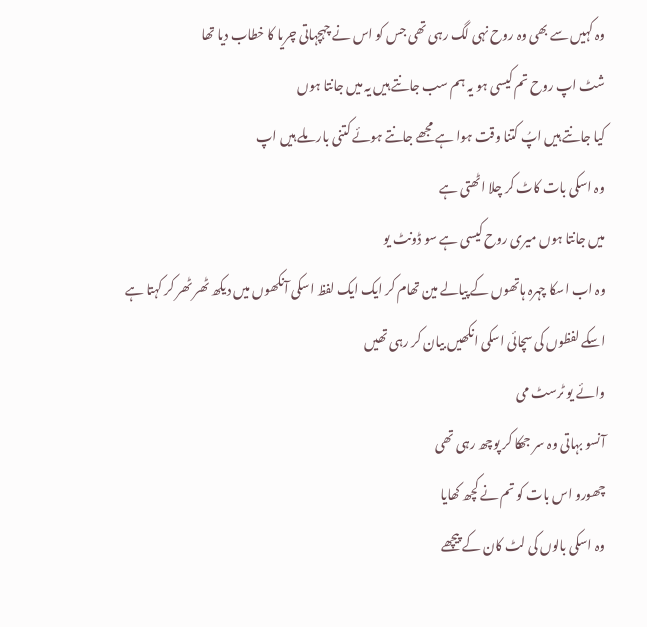وہ کہیں سے بھی وہ روح نہی لگ رہی تھی جس کو اس نے چہچہاتی چریا کا خطاب دیا تھا
شٹ اپ روح تم کیسی ہو یہ ہم سب جانتے ہیں یہ میں جانتا ہوں
کیا جانتے ہیں اپُ کتنا وقت ہوا ہے مجھے جانتے ہوئے کتنی بار ملے ہیں اپ
وہ اسکی بات کاٹ کر چلا اٹھتی ہے
میں جانتا ہوں میری روح کیسی ہے سو ڈونٹ یو
وہ اب اسکا چہرہ ہاتھوں کے پیالے مین تھام کر ایک ایک لفظ اسکی آنکھوں میں دیکھ ٹھر ٹھر کر کہتا ہے
اسکے لفظوں کی سچائی اسکی انکھیں بیان کر رہی تھیں
وائے یو ٹرسٹ می
آنسو بہاتی وہ سر جھکا کر پوچھ رہی تھی
چھورو اس بات کو تم نے کچھ کھایا
وہ اسکی بالوں کی لٹ کان کے پیچھے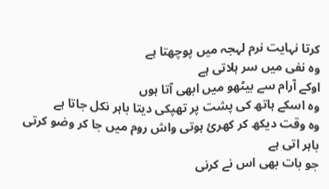کرتا نہایت نرم لہجہ میں پوچھتا ہے
وہ نفی میں سر ہلاتی ہے
اوکے آرام سے بیٹھو میں ابھی آتا ہوں
وہ اسکے ہاتھ کی پشت پر تھپکی دیتا باہر نکل جاتا ہے
وہ وقت دیکھ کر کھرئ ہوتی واش روم میں جا کر وضو کرتی باہر اتی ہے
جو بات بھی اس نے کرنی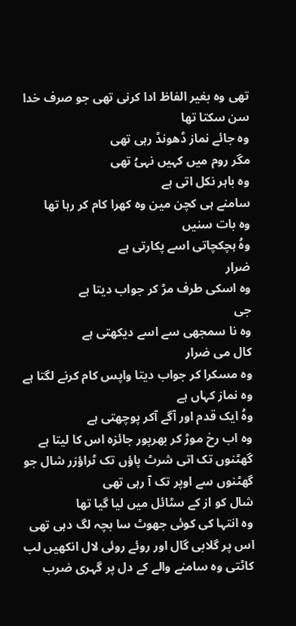تھی وہ بغیر الفاظ ادا کرنی تھی جو صرف خدا سن سکتا تھا
وہ جائے نماز ڈھونڈ رہی تھی
مگر روم میں کہیں نہیُ تھی
وہ باہر نکل اتی ہے
سامنے ہی کچن مین وہ کھرا کام کر رہا تھا
وہ بات سنیں
وہُ ہچکچاتی اسے پکارتی ہے
ضرار
وہ اسکی طرف مڑ کر جواب دیتا ہے
جی
وہ نا سمجھی سے اسے دیکھتی ہے
کال می ضرار
وہ مسکرا کر جواب دیتا واپس کام کرنے لگتا ہے
وہ نماز کہاں ہے
وہُ ایک قدم اور آگے آکر پوچھتی ہے
وہ اب رخ موڑ کر بھرپور جائزہ اس کا لیتا ہے
گھٹنوں تک اتی شرٹ پاؤں تک ٹراؤزر شال جو گھٹنوں سے اوپر تک آ رہی تھی
شال کو از کے سٹائل میں لیا گیا تھا
وہ انتہا کی کوئی جھوٹ سا بچہ لگ دہی تھی
اس پر گلابی گال اور روئے روئی لال انکھیں لب کاٹتی وہ سامنے والے کے دل پر گہری ضرب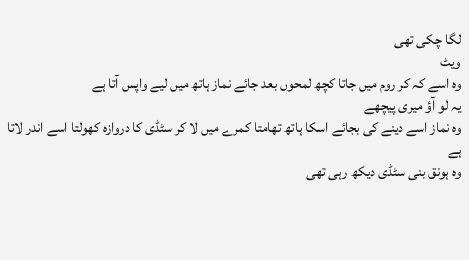لگا چکی تھی
ویٹ
وہ اسے کہ کر روم میں جاتا کچھ لمحوں بعد جائے نماز ہاتھ میں لیے واپس آتا ہے
یہ لو آؤ میری پیچھے
وہ نماز اسے دینے کی بجائے اسکا ہاتھ تھامتا کمرے میں لا کر سٹڈی کا دروازہ کھولتا اسے اندر لاتا ہے
وہ ہونق بنی سٹڈی دیکھ رہی تھی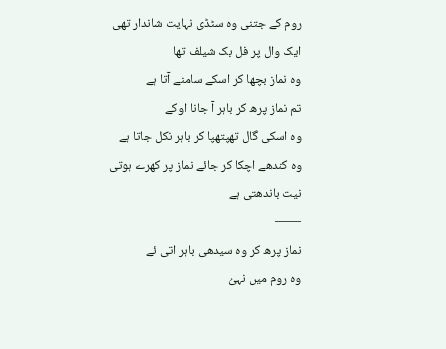روم کے جتنی وہ سٹڈی نہایت شاندار تھی
ایک وال پر فل بک شیلف تھا
وہ نماز بچھا کر اسکے سامنے آتا ہے
تم نماز پرھ کر باہر آ جانا اوکے
وہ اسکی گال تھپتھپا کر باہر نکل جاتا ہے
وہ کندھے اچکا کر جائے نماز پر کھرے ہوتی نیت باندھتی ہے
——
نماز پرھ کر وہ سیدھی باہر اتی ئے
وہ روم میں نہیُ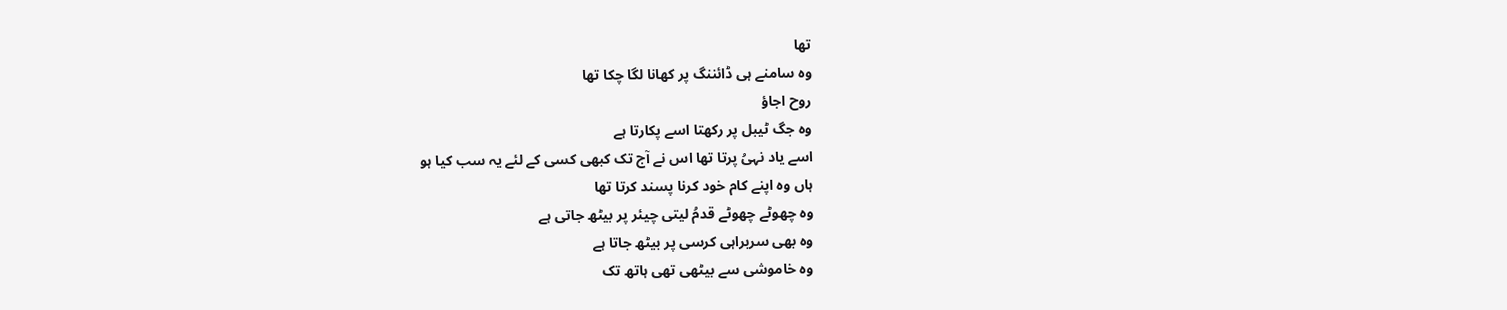تھا
وہ سامنے ہی ڈائننگ پر کھانا لگا چکا تھا
روح اجاؤ
وہ جگ ٹیبل پر رکھتا اسے پکارتا ہے
اسے یاد نہیُ پرتا تھا اس نے آج تک کبھی کسی کے لئے یہ سب کیا ہو
ہاں وہ اپنے کام خود کرنا پسند کرتا تھا
وہ چھوٹے چھوٹے قدمُ لیتی چیئر پر بیٹھ جاتی ہے
وہ بھی سربراہی کرسی پر بیٹھ جاتا ہے
وہ خاموشی سے بیٹھی تھی ہاتھ تک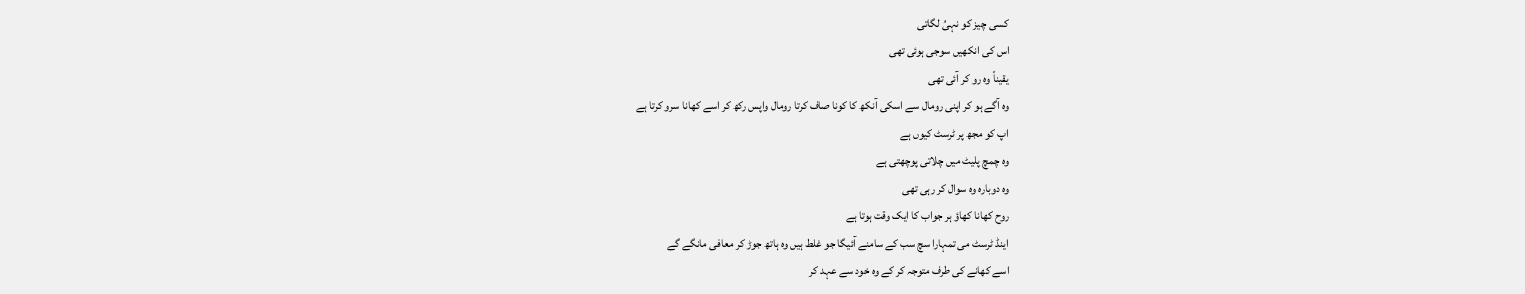کسی چیز کو نہیُ لگاتی
اس کی انکھیں سوجی ہوئی تھی
یقیناً وہ رو کر آئی تھی
وہ آگے ہو کر اپنی رومال سے اسکی آنکھ کا کونا صاف کرتا رومال واپس رکھ کر اسے کھانا سرو کرتا ہے
اپ کو مجھ پر ٹرسٹ کیوں ہے
وہ چمچ پلیٹ میں چلاتی پوچھتی ہے
وہ دوبارہ وہ سوال کر رہی تھی
روح کھانا کھاؤ ہر جواب کا ایک وقت ہوتا ہے
اینڈ ٹرسٹ می تمہارا سچ سب کے سامنے آئیگا جو غلط ہیں وہ ہاتھ جوڑ کر معافی مانگے گے
اسے کھانے کی طرف متوجہ کر کے وہ خود سے عہد کر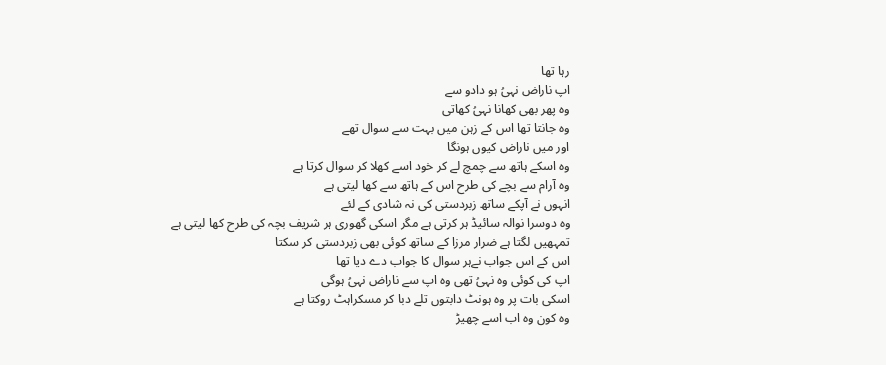رہا تھا
اپ ناراض نہیُ ہو دادو سے
وہ پھر بھی کھانا نہیُ کھاتی
وہ جانتا تھا اس کے زہن میں بہت سے سوال تھے
اور میں ناراض کیوں ہونگا
وہ اسکے ہاتھ سے چمچ لے کر خود اسے کھلا کر سوال کرتا ہے
وہ آرام سے بچے کی طرح اس کے ہاتھ سے کھا لیتی ہے
انہوں نے آپکے ساتھ زبردستی کی نہ شادی کے لئے
وہ دوسرا نوالہ سائیڈ ہر کرتی ہے مگر اسکی گھوری ہر شریف بچہ کی طرح کھا لیتی ہے
تمہھیں لگتا ہے ضرار مرزا کے ساتھ کوئی بھی زبردستی کر سکتا
اس کے اس جواب نےہر سوال کا جواب دے دیا تھا
اپ کی کوئی وہ نہیُ تھی وہ اپ سے ناراض نہیُ ہوگی
اسکی بات پر وہ ہونٹ دابتوں تلے دبا کر مسکراہٹ روکتا ہے
وہ کون وہ اب اسے چھیڑ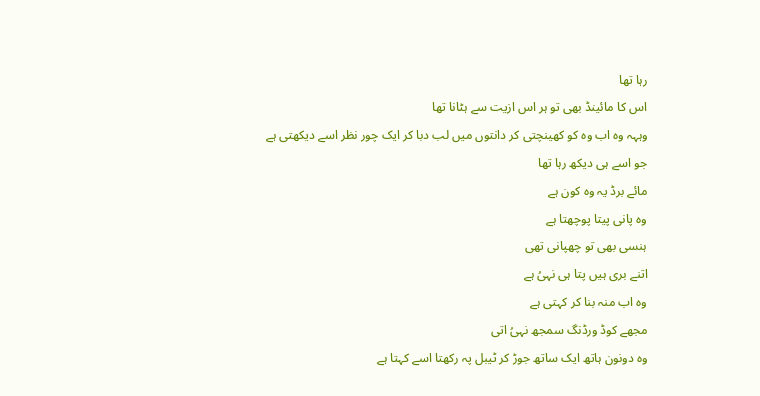رہا تھا
اس کا مائینڈ بھی تو ہر اس ازیت سے ہٹانا تھا
وہہہ وہ اب وہ کو کھینچتی کر دانتوں میں لب دبا کر ایک چور نظر اسے دیکھتی ہے
جو اسے ہی دیکھ رہا تھا
مائے برڈ یہ وہ کون ہے
وہ پانی پیتا پوچھتا ہے
ہنسی بھی تو چھپانی تھی
اتنے بری ہیں پتا ہی نہیُ ہے
وہ اب منہ بنا کر کہتی ہے
مجھے کوڈ ورڈنگ سمجھ نہیُ اتی
وہ دونون ہاتھ ایک ساتھ جوڑ کر ٹیبل پہ رکھتا اسے کہتا ہے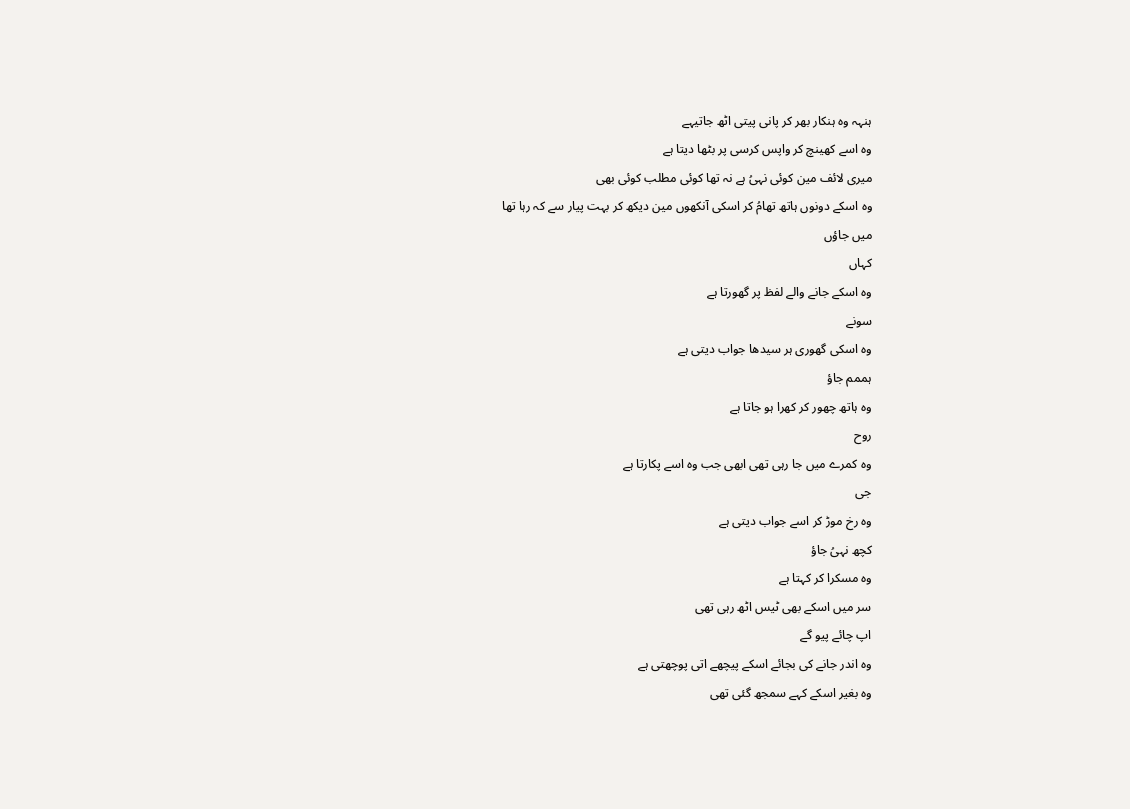ہنہہ وہ ہنکار بھر کر پانی پیتی اٹھ جاتیہے
وہ اسے کھینچ کر واپس کرسی پر بٹھا دیتا ہے
میری لائف مین کوئی نہیُ ہے نہ تھا کوئی مطلب کوئی بھی
وہ اسکے دونوں ہاتھ تھامُ کر اسکی آنکھوں مین دیکھ کر بہت پیار سے کہ رہا تھا
میں جاؤں
کہاں
وہ اسکے جانے والے لفظ پر گھورتا ہے
سونے
وہ اسکی گھوری ہر سیدھا جواب دیتی ہے
ہممم جاؤ
وہ ہاتھ چھور کر کھرا ہو جاتا ہے
روح
وہ کمرے میں جا رہی تھی ابھی جب وہ اسے پکارتا ہے
جی
وہ رخ موڑ کر اسے جواب دیتی ہے
کچھ نہیُ جاؤ
وہ مسکرا کر کہتا ہے
سر میں اسکے بھی ٹیس اٹھ رہی تھی
اپ چائے پیو گے
وہ اندر جانے کی بجائے اسکے پیچھے اتی پوچھتی ہے
وہ بغیر اسکے کہے سمجھ گئی تھی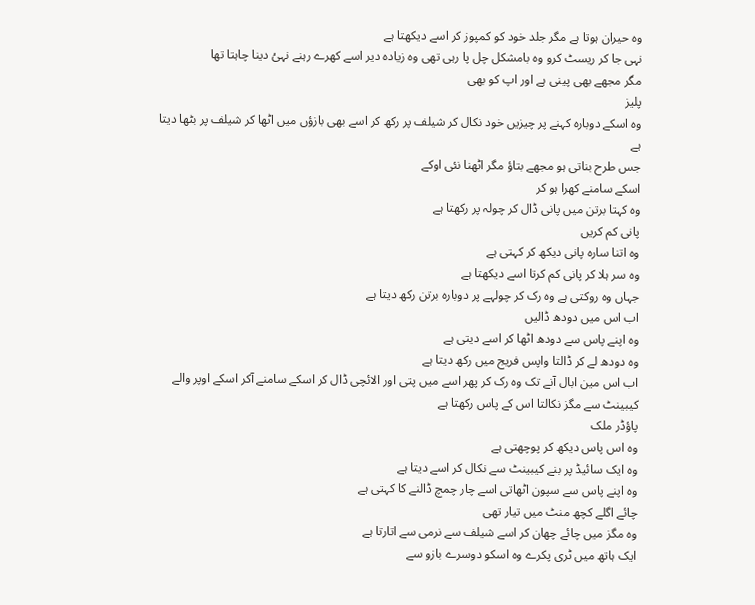وہ حیران ہوتا ہے مگر جلد خود کو کمپوز کر اسے دیکھتا ہے
نہی جا کر ریسٹ کرو وہ بامشکل چل پا رہی تھی وہ زیادہ دیر اسے کھرے رہنے نہیُ دینا چاہتا تھا
مگر مجھے بھی پینی ہے اور اپ کو بھی
پلیز
وہ اسکے دوبارہ کہنے پر چیزیں خود نکال کر شیلف پر رکھ کر اسے بھی بازؤں میں اٹھا کر شیلف پر بٹھا دیتا ہے
جس طرح بناتی ہو مجھے بتاؤ مگر اٹھنا نئی اوکے
اسکے سامنے کھرا ہو کر
وہ کہتا برتن میں پانی ڈال کر چولہ پر رکھتا ہے
پانی کم کریں
وہ اتنا سارہ پانی دیکھ کر کہتی ہے
وہ سر ہلا کر پانی کم کرتا اسے دیکھتا ہے
جہاں وہ روکتی ہے وہ رک کر چولہے پر دوبارہ برتن رکھ دیتا ہے
اب اس میں دودھ ڈالیں
وہ اپنے پاس سے دودھ اٹھا کر اسے دیتی ہے
وہ دودھ لے کر ڈالتا واپس فریج میں رکھ دیتا ہے
اب اس مین ابال آنے تک وہ رک کر پھر اسے میں پتی اور الائچی ڈال کر اسکے سامنے آکر اسکے اوپر والے کیبینٹ سے مگز نکالتا اس کے پاس رکھتا ہے
پاؤڈر ملک
وہ اس پاس دیکھ کر پوچھتی ہے
وہ ایک سائیڈ پر بنے کیبینٹ سے نکال کر اسے دیتا ہے
وہ اپنے پاس سے سپون اٹھاتی اسے چار چمچ ڈالنے کا کہتی ہے
چائے اگلے کچھ منٹ میں تیار تھی
وہ مگز میں چائے چھان کر اسے شیلف سے نرمی سے اتارتا ہے
ایک ہاتھ میں ٹری پکرے وہ اسکو دوسرے بازو سے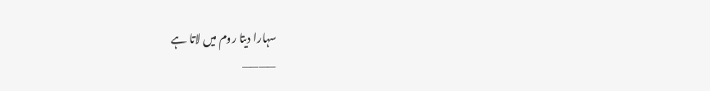سہارا دیتا روم میں لاتا ہے
————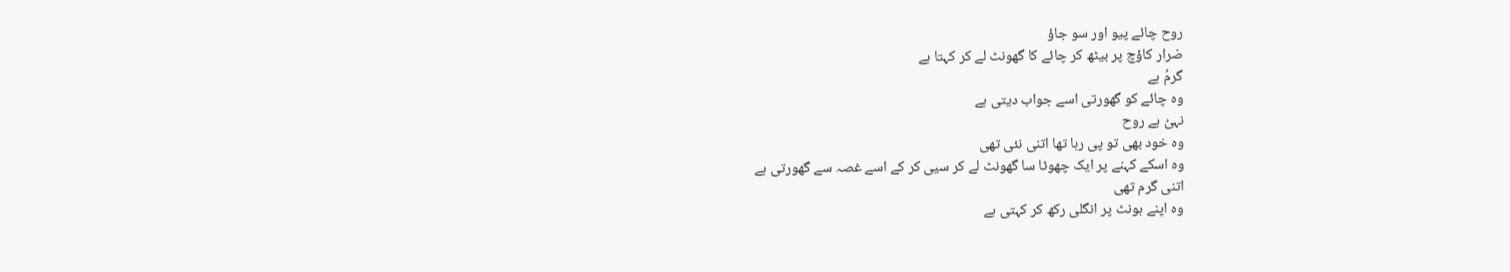روح چائے پیو اور سو جاؤ
ضرار کاؤچ پر بیٹھ کر چائے کا گھونٹ لے کر کہتا ہے
گرمُ ہے
وہ چائے کو گھورتی اسے جواب دیتی ہے
نہیُ ہے روح
وہ خود بھی تو پی رہا تھا اتنی نئی تھی
وہ اسکے کہنے پر ایک چھوٹا سا گھونٹ لے کر سیی کر کے اسے غصہ سے گھورتی ہے
اتنی گرم تھی
وہ اپنے ہونٹ پر انگلی رکھ کر کہتی ہے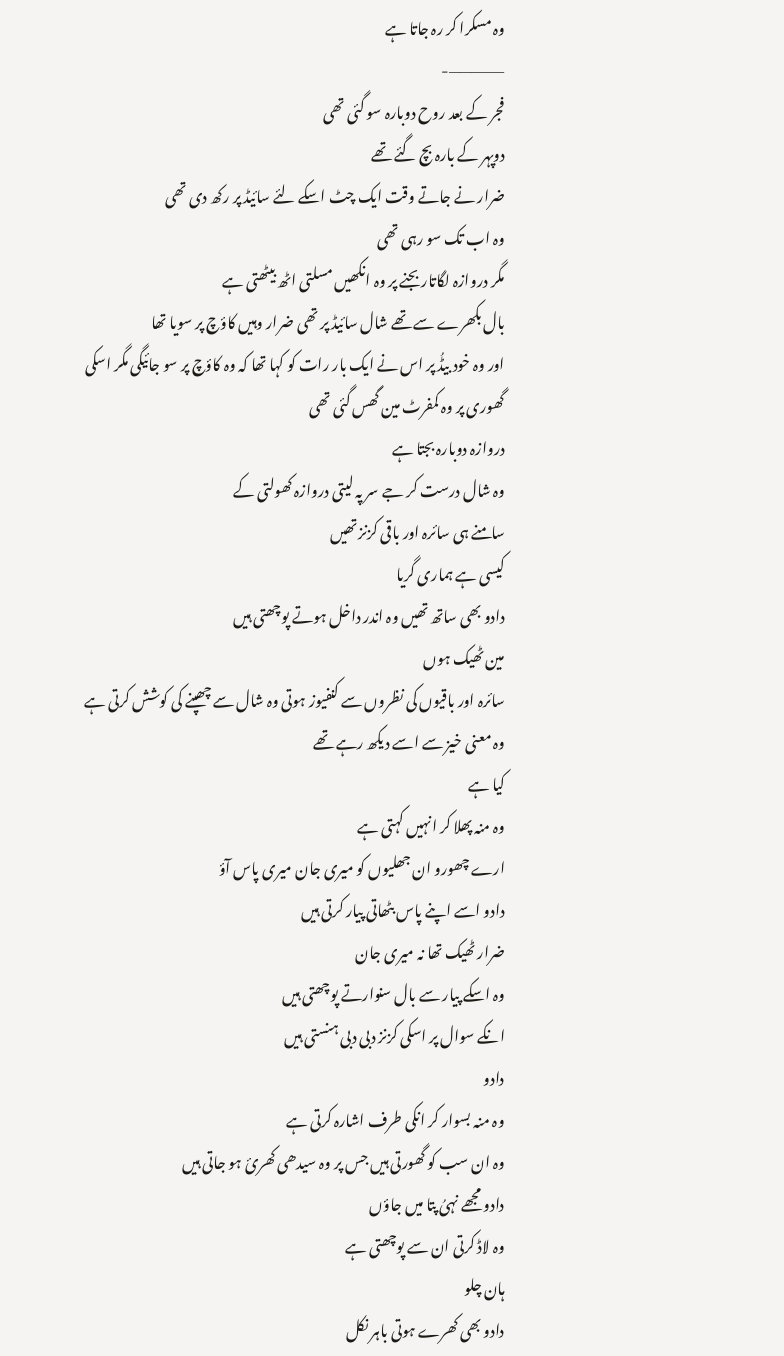وہ مسکرا کر رہ جاتا ہے
—————-
فجر کے بعد روح دوبارہ سو گئی تھی
دوپہر کے بارہ بچ گئے تھے
ضرار نے جاتے وقت ایک چٹ اسکے لئے سائیڈ پر رکھ دی تھی
وہ اب تک سو رہی تھی
مگر دروازہ لگاتار بجنے پر وہ انکھیں مسلتی اٹھ بیٹھتی ہے
بال بکھرے سے تھے شال سائیڈ پر تھی ضرار وہیں کاؤچ پر سویا تھا
اور وہ خود بیڈُ پر اس نے ایک بار رات کو کہا تھا کہ وہ کاؤچ پر سو جائیگی مگر اسکی گھوری پر وہ کمفرٹ مین گھس گئی تھی
دروازہ دوبارہ بجتا ہے
وہ شال درست کر جے سر پہ لیتی دروازہ کھولتی کے
سامنے ہی سائرہ اور باقی کزنز تھیں
کیسی ہے ہماری گریا
دادو بھی ساتھ تھیں وہ اندر داخل ہوتے پوچھتی ہیں
مین ٹھیک ہوں
سائرہ اور باقیوں کی نظروں سے کنفیوز ہوتی وہ شال سے چھپنے کی کوشش کرتی ہے
وہ معنی خیز سے اسے دیکھ رہے تھے
کیا ہے
وہ منہ پھلا کر انہیں کہتی ہے
ارے چھورو ان جھلیوں کو میری جان میری پاس آؤ
دادو اسے اپنے پاس بٹھاتی پیار کرتی ہیں
ضرار ٹھیک تھا نہ میری جان
وہ اسکے پیار سے بال سنوارتے پوچھتی ہیں
انکے سوال پر اسکی کزنز دبی دبی ہنستی ہیں
دادو
وہ منہ بسوار کر انکی طرف اشارہ کرتی ہے
وہ ان سب کو گھورتی ہیں جس پر وہ سیدھی کھرئ ہو جاتی ہیں
دادو مجھے نہیُ پتا میں جاؤں
وہ لاڈ کرتی ان سے پوچھتی ہے
ہان چلو
دادو بھی کھرے ہوتی باہر نکل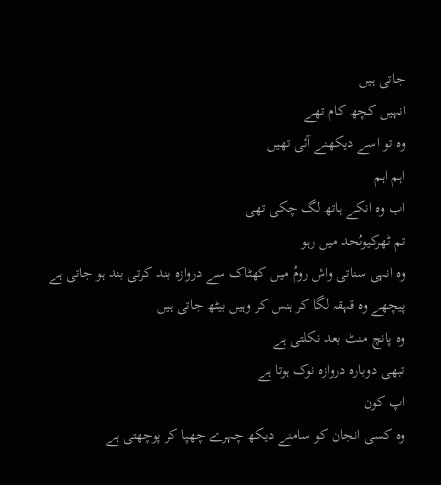جاتی ہیں
انہیں کچھ کام تھے
وہ تو اسے دیکھنے آئی تھیں
اہم اہم
اب وہ انکے ہاتھ لگ چکی تھی
تم ٹھرکیوںُحد میں رہو
وہ انہی سناتی واش رومُ میں کھٹاک سے دروازہ بند کرتی بند ہو جاتی ہے
پیچھے وہ قہقہ لگا کر ہنس کر وہیں بیٹھ جاتی ہیں
وہ پانچ منٹ بعد نکلتی ہے
تبھی دوبارہ دروازہ نوک ہوتا ہے
اپ کون
وہ کسی انجان کو سامنے دیکھ چہرے چھپا کر پوچھتی ہے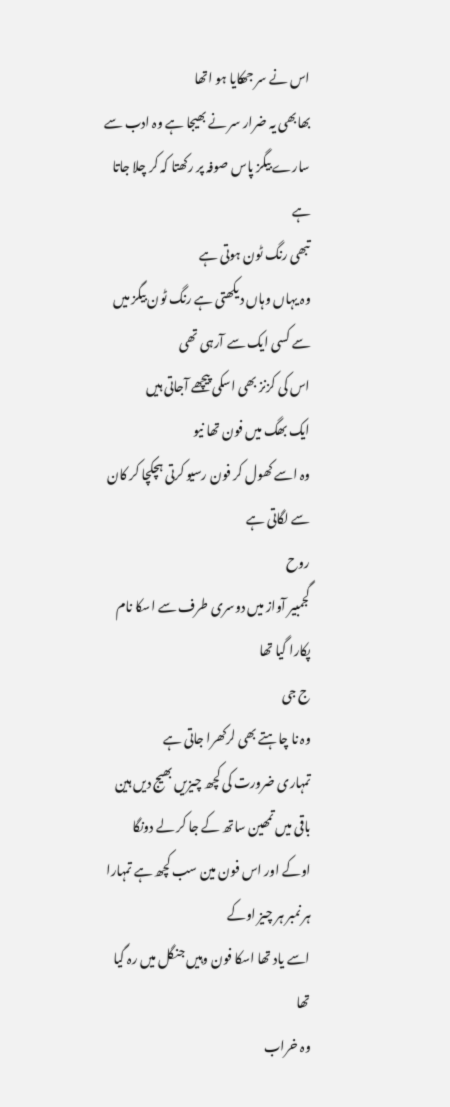اس نے سر جھکایا ہو اتھا
بھابھی یہ ضرار سر نے بھیجا ہے وہ ادب سے سارے بیگز پاس صوفہ پر رکھتا کہ کر چلا جاتا ہے
تبھی رنگ ٹون ہوتی ہے
وہ یہاں وہاں دیکھتی ہے رنگ ٹون بیگز میں سے کسی ایک سے آرہی تھی
اس کی کزنز بھی اسکی پیچھے آجاتی ہیں
ایک بھگ میں فون تھا نیو
وہ اسے کھول کر فون رسیو کرتی ہچکچا کر کان سے لگاتی ہے
روح
گجمبیر آواز میں دوسری طرف سے اسکا نام پکارا گیا تھا
ج جی
وہ نا چاہتے بھی لرکھرا جاتی ہے
تمہاری ضرورت کی کچھ چیزیں بھیج دیں ہین باقی میں تمھین ساتھ کے جا کر لے دونگا
اوکے اور اس فون مین سب کچھ ہے تمہارا ہر نمبر ہر چیز اوکے
اسے یاد تھا اسکا فون وہیں جنگل میں رہ گیا تھا
وہ خراب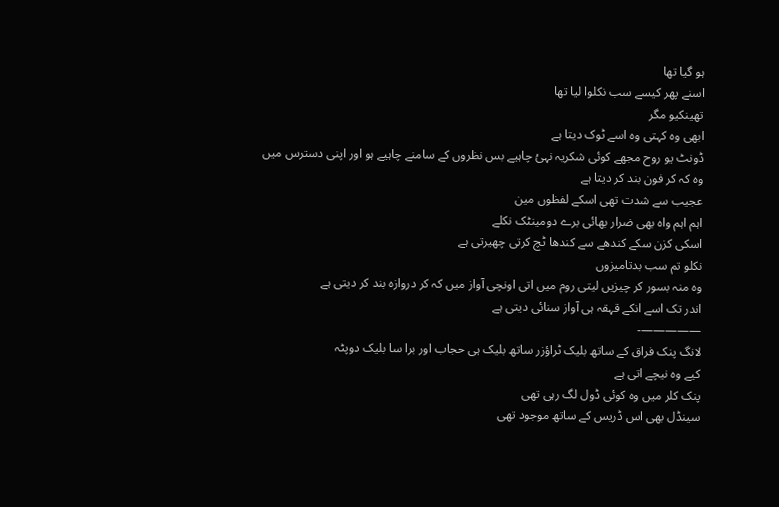ہو گیا تھا
اسنے پھر کیسے سب نکلوا لیا تھا
تھینکیو مگر
ابھی وہ کہتی وہ اسے ٹوک دیتا ہے
ڈونٹ یو روح مجھے کوئی شکریہ نہیُ چاہیے بس نظروں کے سامنے چاہیے ہو اور اپنی دسترس میں
وہ کہ کر فون بند کر دیتا ہے
عجیب سے شدت تھی اسکے لفظوں مین
اہم اہم واہ بھی ضرار بھائی برے دومینٹک نکلے
اسکی کزن سکے کندھے سے کندھا ٹچ کرتی چھیرتی ہے
نکلو تم سب بدتامیزوں
وہ منہ بسور کر چیزیں لیتی روم میں اتی اونچی آواز میں کہ کر دروازہ بند کر دیتی ہے
اندر تک اسے انکے قہقہ ہی آواز سنائی دیتی ہے
—————-
لانگ پنک فراق کے ساتھ بلیک ٹراؤزر ساتھ بلیک ہی حجاب اور برا سا بلیک دوپٹہ
کیے وہ نیچے اتی ہے
پنک کلر میں وہ کوئی ڈول لگ رہی تھی
سینڈل بھی اس ڈریس کے ساتھ موجود تھی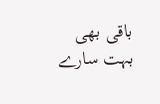باقی بھی بہت سارے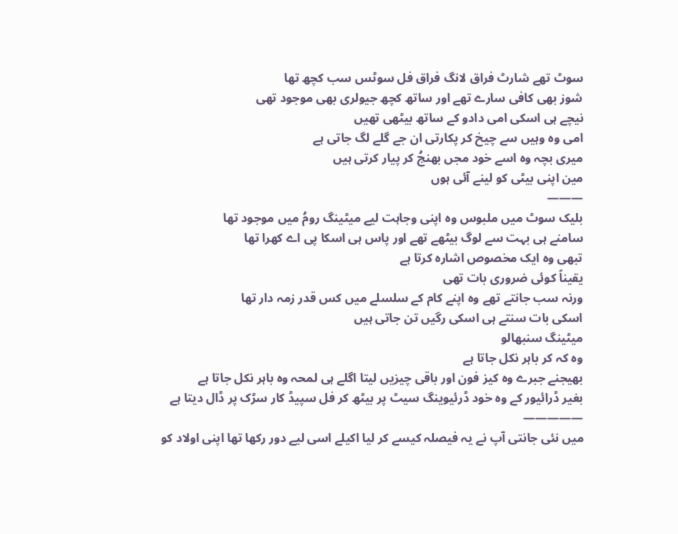سوٹ تھے شارٹ فراق لانگ فراق فل سوٹس سب کچھ تھا
شوز بھی کافی سارے تھے اور ساتھ کچھ جیولری بھی موجود تھی
نیچے ہی اسکی امی دادو کے ساتھ بیٹھی تھیں
امی وہ وہیں سے چیخ کر پکارتی ان جے گلے لگ جاتی ہے
میری بچہ وہ اسے خود مجں بھنجُ کر پیار کرتی ہیں
مین اپنی بیٹی کو لینے آئی ہوں
———
بلیک سوٹ میں ملبوس وہ اپنی وجاہت لیے میٹینگ رومُ میں موجود تھا
سامنے ہی بہت سے لوگ بیٹھے تھے اور پاس ہی اسکا پی اے کھرا تھا
تبھی وہ ایک مخصوص اشارہ کرتا ہے
یقیناً کوئی ضروری بات تھی
ورنہ سب جانتے تھے وہ اپنے کام کے سلسلے میں کس قدر زمہ دار تھا
اسکی بات سنتے ہی اسکی رگیں تن جاتی ہیں
میٹینگ سنبھالو
وہ کہ کر باہر نکل جاتا ہے
بھیجنے جبرے وہ کیز فون اور باقی چیزیں لیتا اگلے ہی لمحہ وہ باہر نکل جاتا ہے
بغیر ڈرائیور کے وہ خود ڈرئیوینگ سیٹ پر بیٹھ کر فل سپیڈ کار سڑک پر ڈال دیتا ہے
—————
میں نئی جانتی آپ نے یہ فیصلہ کیسے کر لیا اکیلے اسی لیے دور رکھا تھا اپنی اولاد کو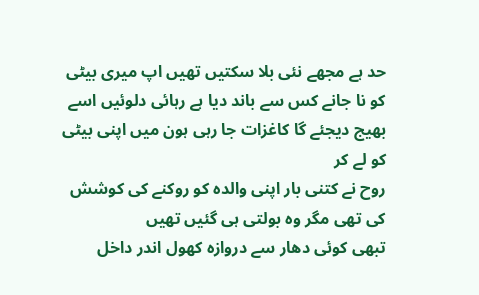حد ہے مجھے نئی بلا سکتیں تھیں اپ میری بیٹی کو نا جانے کس سے باند دیا ہے رہائی دلوئیں اسے بھیج دیجئے گا کاغزات جا رہی ہون میں اپنی بیٹی کو لے کر
روح نے کتنی بار اپنی والدہ کو روکنے کی کوشش کی تھی مگر وہ بولتی ہی گئیں تھیں
تبھی کوئی دھار سے دروازہ کھول اندر داخل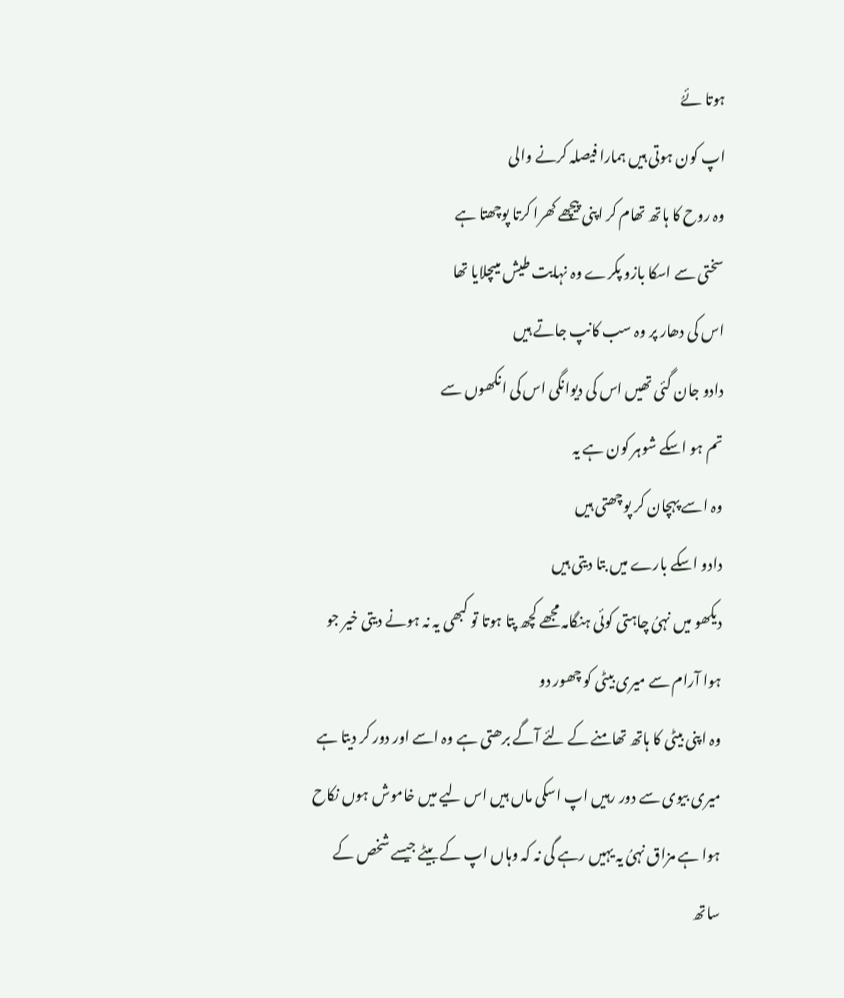ہوتا ئےُ
اپ کون ہوتی ہیں ہمارا فیصلہ کرنے والی
وہ روح کا ہاتھ تھام کر اپنی پیچھے کھرا کرتا پوچھتا ہے
سختی سے اسکا بازو پکرے وہ نہایت طیش میںچلایا تھا
اس کی دھار پر وہ سب کانپ جاتے ہیں
دادو جان گئی تھیں اس کی دیوانگی اس کی انکھوں سے
تم ہو اسکے شوہر کون ہے یہ
وہ اسے پہچان کر پوچھتی ہیں
دادو اسکے بارے میں بتا دیتی ہیں
دیکھو میں نہیُ چاہتی کوئی ہنگامہ مجھے کچھ پتا ہوتا تو کبھی یہ نہ ہونے دیتی خیر جو ہوا آرام سے میری بیٹی کو چھور دو
وہ اپنی بیٹی کا ہاتھ تھامنے کے لئے آگے برھتی ہے وہ اسے اور دور کر دیتا ہے
میری بیوی سے دور رہیں اپ اسکی ماں ہیں اس لیے میں خاموش ہوں نکاح ہوا ہے مزاق نہیُ یہ یہیں رہے گی نہ کہ وہاں اپ کے بیٹے جیسے شخص کے ساتھ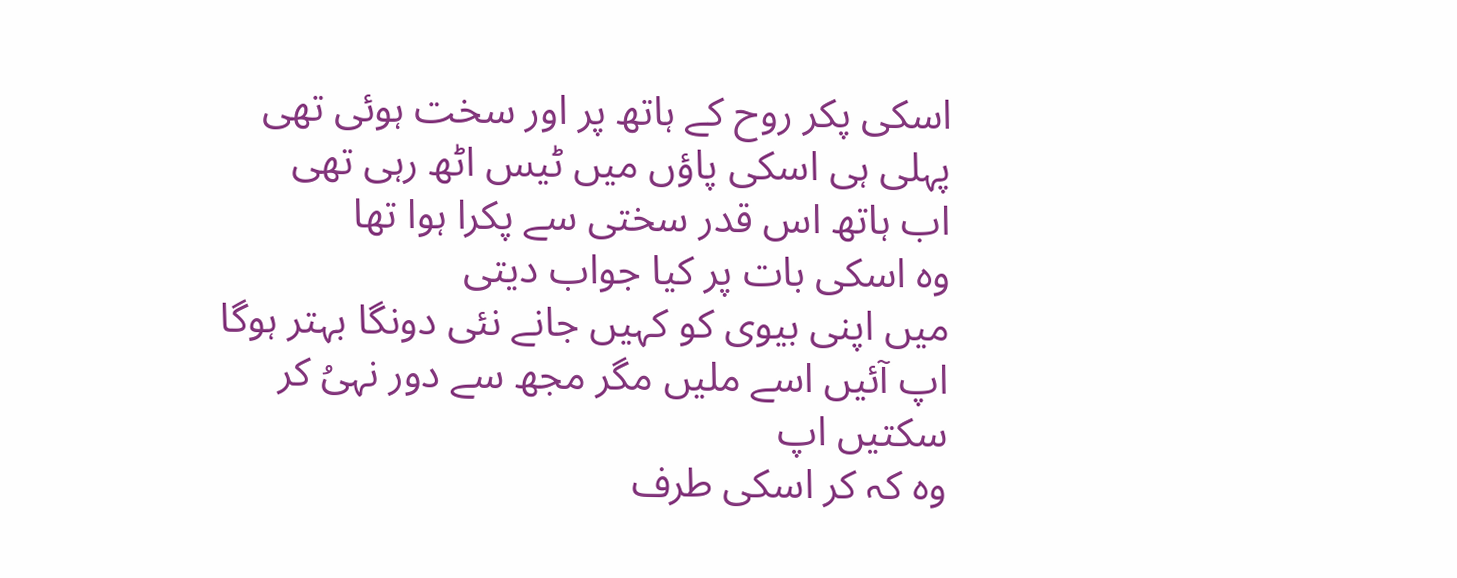اسکی پکر روح کے ہاتھ پر اور سخت ہوئی تھی
پہلی ہی اسکی پاؤں میں ٹیس اٹھ رہی تھی
اب ہاتھ اس قدر سختی سے پکرا ہوا تھا
وہ اسکی بات پر کیا جواب دیتی
میں اپنی بیوی کو کہیں جانے نئی دونگا بہتر ہوگا اپ آئیں اسے ملیں مگر مجھ سے دور نہیُ کر سکتیں اپ
وہ کہ کر اسکی طرف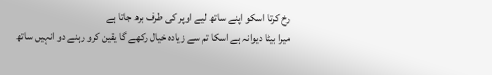رخ کرتا اسکو اپنے ساتھ لیے اوپر کی طرف برھ جاتا ہے
میرا بیٹا دیوانہ ہے اسکا تم سے زیادہ خیال رکھے گا یقین کرو رہنے دو انہیں ساتھ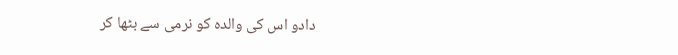دادو اس کی والدہ کو نرمی سے بٹھا کر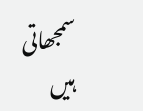سمجھاتی ہیں